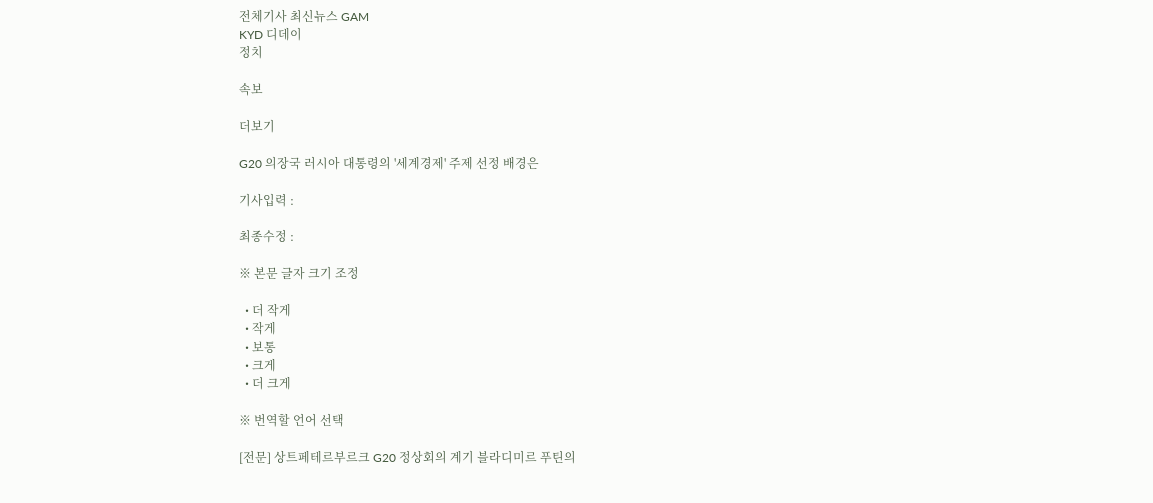전체기사 최신뉴스 GAM
KYD 디데이
정치

속보

더보기

G20 의장국 러시아 대통령의 '세계경제' 주제 선정 배경은

기사입력 :

최종수정 :

※ 본문 글자 크기 조정

  • 더 작게
  • 작게
  • 보통
  • 크게
  • 더 크게

※ 번역할 언어 선택

[전문] 상트페테르부르크 G20 정상회의 계기 블라디미르 푸틴의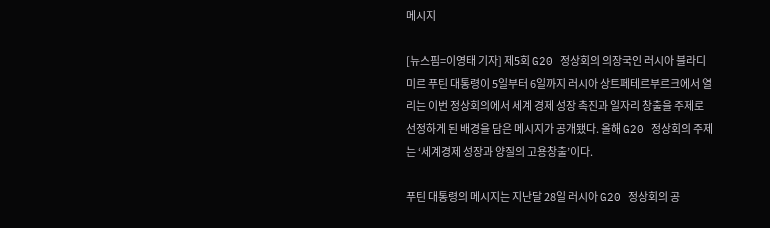메시지

[뉴스핌=이영태 기자] 제5회 G20 정상회의 의장국인 러시아 블라디미르 푸틴 대통령이 5일부터 6일까지 러시아 상트페테르부르크에서 열리는 이번 정상회의에서 세계 경제 성장 촉진과 일자리 창출을 주제로 선정하게 된 배경을 담은 메시지가 공개됐다. 올해 G20 정상회의 주제는 ‘세계경제 성장과 양질의 고용창출’이다.

푸틴 대통령의 메시지는 지난달 28일 러시아 G20 정상회의 공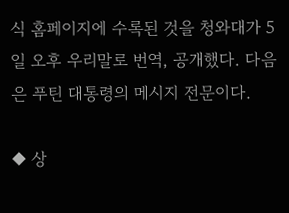식 홈페이지에 수록된 것을 청와대가 5일 오후 우리말로 번역, 공개했다. 다음은 푸틴 대통령의 메시지 전문이다.

◆ 상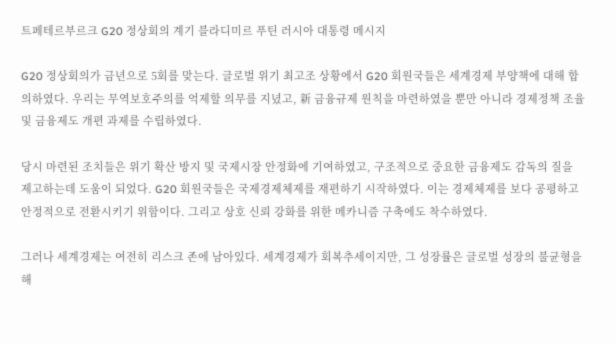트페테르부르크 G20 정상회의 계기 블라디미르 푸틴 러시아 대통령 메시지

G20 정상회의가 금년으로 5회를 맞는다. 글로벌 위기 최고조 상황에서 G20 회원국들은 세계경제 부양책에 대해 합의하였다. 우리는 무역보호주의를 억제할 의무를 지녔고, 新 금융규제 원칙을 마련하였을 뿐만 아니라 경제정책 조율 및 금융제도 개편 과제를 수립하였다.

당시 마련된 조치들은 위기 확산 방지 및 국제시장 안정화에 기여하였고, 구조적으로 중요한 금융제도 감독의 질을 제고하는데 도움이 되었다. G20 회원국들은 국제경제체제를 재편하기 시작하였다. 이는 경제체제를 보다 공평하고 안정적으로 전환시키기 위함이다. 그리고 상호 신뢰 강화를 위한 메카니즘 구축에도 착수하였다.

그러나 세계경제는 여전히 리스크 존에 남아있다. 세계경제가 회복추세이지만, 그 성장률은 글로벌 성장의 불균형을 해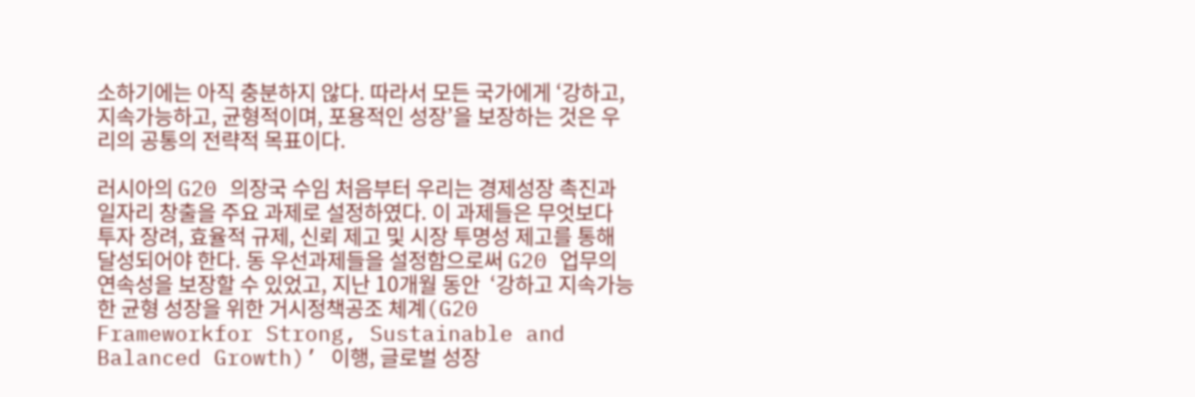소하기에는 아직 충분하지 않다. 따라서 모든 국가에게 ‘강하고, 지속가능하고, 균형적이며, 포용적인 성장’을 보장하는 것은 우리의 공통의 전략적 목표이다.

러시아의 G20 의장국 수임 처음부터 우리는 경제성장 촉진과 일자리 창출을 주요 과제로 설정하였다. 이 과제들은 무엇보다 투자 장려, 효율적 규제, 신뢰 제고 및 시장 투명성 제고를 통해 달성되어야 한다. 동 우선과제들을 설정함으로써 G20 업무의 연속성을 보장할 수 있었고, 지난 10개월 동안  ‘강하고 지속가능한 균형 성장을 위한 거시정책공조 체계(G20 Frameworkfor Strong, Sustainable and Balanced Growth)’ 이행, 글로벌 성장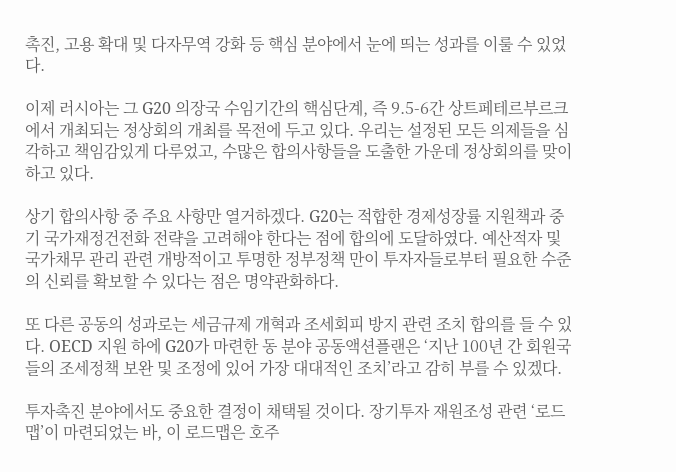촉진, 고용 확대 및 다자무역 강화 등 핵심 분야에서 눈에 띄는 성과를 이룰 수 있었다.

이제 러시아는 그 G20 의장국 수임기간의 핵심단계, 즉 9.5-6간 상트페테르부르크에서 개최되는 정상회의 개최를 목전에 두고 있다. 우리는 설정된 모든 의제들을 심각하고 책임감있게 다루었고, 수많은 합의사항들을 도출한 가운데 정상회의를 맞이하고 있다.

상기 합의사항 중 주요 사항만 열거하겠다. G20는 적합한 경제성장률 지원책과 중기 국가재정건전화 전략을 고려해야 한다는 점에 합의에 도달하였다. 예산적자 및 국가채무 관리 관련 개방적이고 투명한 정부정책 만이 투자자들로부터 필요한 수준의 신뢰를 확보할 수 있다는 점은 명약관화하다.

또 다른 공동의 성과로는 세금규제 개혁과 조세회피 방지 관련 조치 합의를 들 수 있다. OECD 지원 하에 G20가 마련한 동 분야 공동액션플랜은 ‘지난 100년 간 회원국들의 조세정책 보완 및 조정에 있어 가장 대대적인 조치’라고 감히 부를 수 있겠다.

투자촉진 분야에서도 중요한 결정이 채택될 것이다. 장기투자 재원조성 관련 ‘로드맵’이 마련되었는 바, 이 로드맵은 호주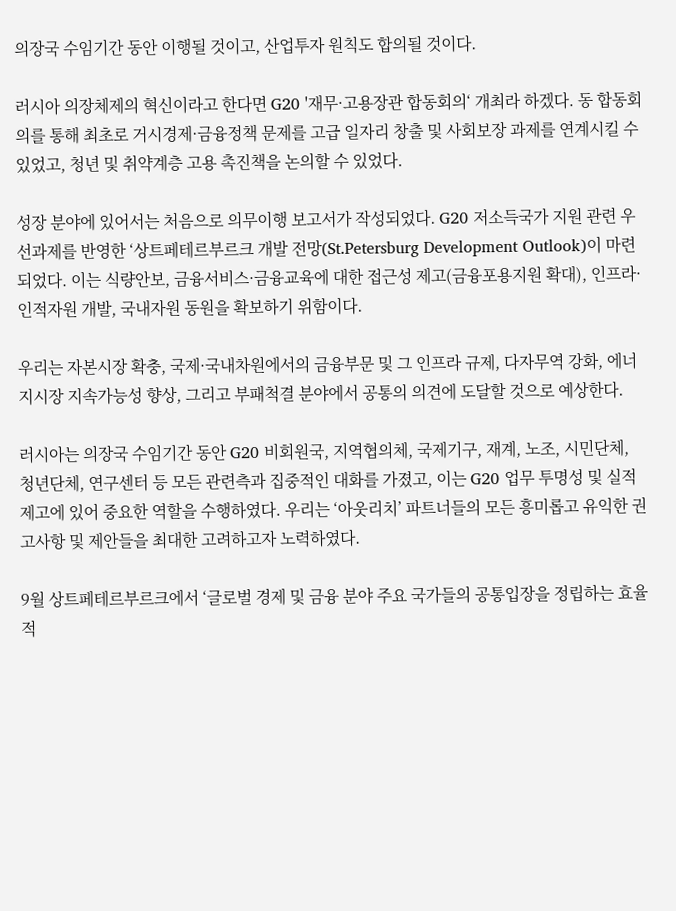의장국 수임기간 동안 이행될 것이고, 산업투자 원칙도 합의될 것이다.

러시아 의장체제의 혁신이라고 한다면 G20 '재무·고용장관 합동회의‘ 개최라 하겠다. 동 합동회의를 통해 최초로 거시경제·금융정책 문제를 고급 일자리 창출 및 사회보장 과제를 연계시킬 수 있었고, 청년 및 취약계층 고용 촉진책을 논의할 수 있었다.

성장 분야에 있어서는 처음으로 의무이행 보고서가 작성되었다. G20 저소득국가 지원 관련 우선과제를 반영한 ‘상트페테르부르크 개발 전망(St.Petersburg Development Outlook)이 마련되었다. 이는 식량안보, 금융서비스·금융교육에 대한 접근성 제고(금융포용지원 확대), 인프라·인적자원 개발, 국내자원 동원을 확보하기 위함이다.

우리는 자본시장 확충, 국제·국내차원에서의 금융부문 및 그 인프라 규제, 다자무역 강화, 에너지시장 지속가능성 향상, 그리고 부패척결 분야에서 공통의 의견에 도달할 것으로 예상한다.

러시아는 의장국 수임기간 동안 G20 비회원국, 지역협의체, 국제기구, 재계, 노조, 시민단체, 청년단체, 연구센터 등 모든 관련측과 집중적인 대화를 가졌고, 이는 G20 업무 투명성 및 실적 제고에 있어 중요한 역할을 수행하였다. 우리는 ‘아웃리치’ 파트너들의 모든 흥미롭고 유익한 권고사항 및 제안들을 최대한 고려하고자 노력하였다.

9월 상트페테르부르크에서 ‘글로벌 경제 및 금융 분야 주요 국가들의 공통입장을 정립하는 효율적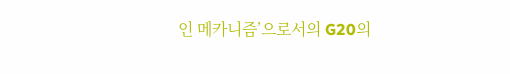인 메카니즘’으로서의 G20의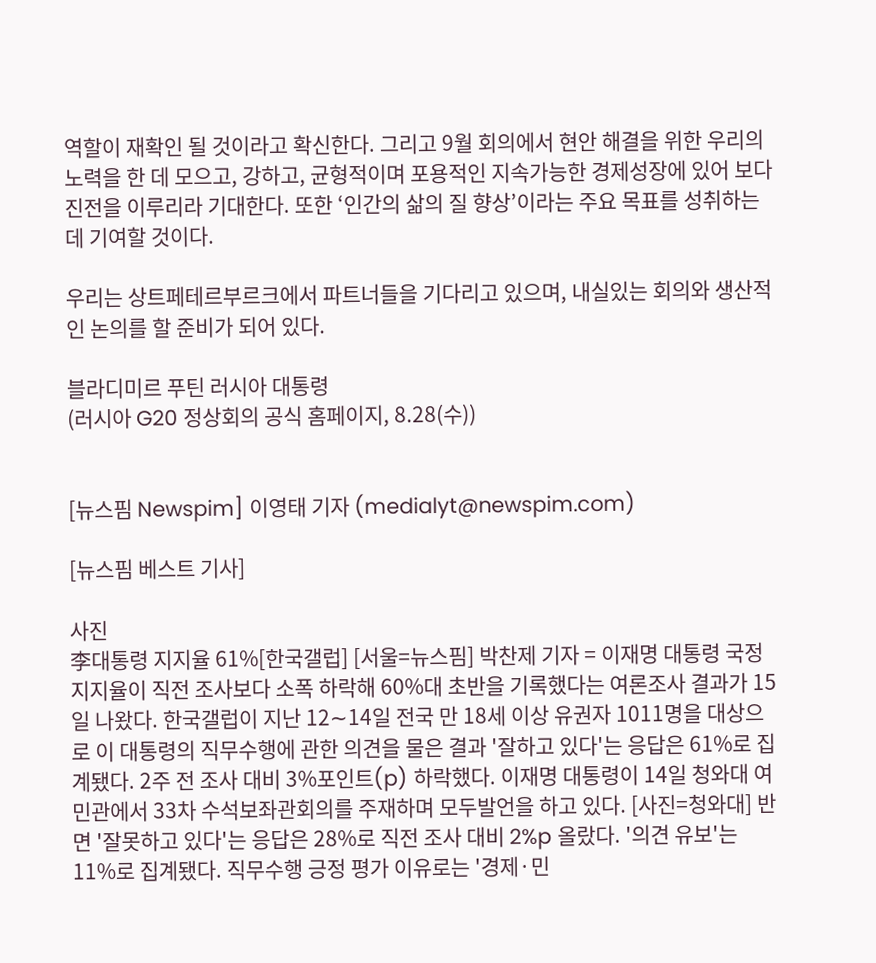역할이 재확인 될 것이라고 확신한다. 그리고 9월 회의에서 현안 해결을 위한 우리의 노력을 한 데 모으고, 강하고, 균형적이며 포용적인 지속가능한 경제성장에 있어 보다 진전을 이루리라 기대한다. 또한 ‘인간의 삶의 질 향상’이라는 주요 목표를 성취하는데 기여할 것이다.

우리는 상트페테르부르크에서 파트너들을 기다리고 있으며, 내실있는 회의와 생산적인 논의를 할 준비가 되어 있다.

블라디미르 푸틴 러시아 대통령
(러시아 G20 정상회의 공식 홈페이지, 8.28(수))


[뉴스핌 Newspim] 이영태 기자 (medialyt@newspim.com)

[뉴스핌 베스트 기사]

사진
李대통령 지지율 61%[한국갤럽] [서울=뉴스핌] 박찬제 기자 = 이재명 대통령 국정 지지율이 직전 조사보다 소폭 하락해 60%대 초반을 기록했다는 여론조사 결과가 15일 나왔다. 한국갤럽이 지난 12∼14일 전국 만 18세 이상 유권자 1011명을 대상으로 이 대통령의 직무수행에 관한 의견을 물은 결과 '잘하고 있다'는 응답은 61%로 집계됐다. 2주 전 조사 대비 3%포인트(p) 하락했다. 이재명 대통령이 14일 청와대 여민관에서 33차 수석보좌관회의를 주재하며 모두발언을 하고 있다. [사진=청와대] 반면 '잘못하고 있다'는 응답은 28%로 직전 조사 대비 2%p 올랐다. '의견 유보'는 11%로 집계됐다. 직무수행 긍정 평가 이유로는 '경제·민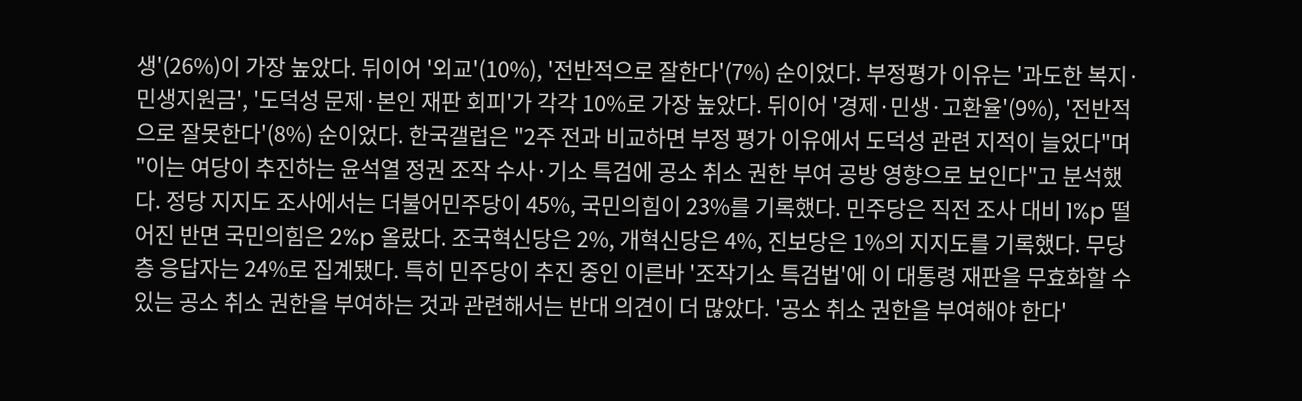생'(26%)이 가장 높았다. 뒤이어 '외교'(10%), '전반적으로 잘한다'(7%) 순이었다. 부정평가 이유는 '과도한 복지·민생지원금', '도덕성 문제·본인 재판 회피'가 각각 10%로 가장 높았다. 뒤이어 '경제·민생·고환율'(9%), '전반적으로 잘못한다'(8%) 순이었다. 한국갤럽은 "2주 전과 비교하면 부정 평가 이유에서 도덕성 관련 지적이 늘었다"며 "이는 여당이 추진하는 윤석열 정권 조작 수사·기소 특검에 공소 취소 권한 부여 공방 영향으로 보인다"고 분석했다. 정당 지지도 조사에서는 더불어민주당이 45%, 국민의힘이 23%를 기록했다. 민주당은 직전 조사 대비 1%p 떨어진 반면 국민의힘은 2%p 올랐다. 조국혁신당은 2%, 개혁신당은 4%, 진보당은 1%의 지지도를 기록했다. 무당층 응답자는 24%로 집계됐다. 특히 민주당이 추진 중인 이른바 '조작기소 특검법'에 이 대통령 재판을 무효화할 수 있는 공소 취소 권한을 부여하는 것과 관련해서는 반대 의견이 더 많았다. '공소 취소 권한을 부여해야 한다'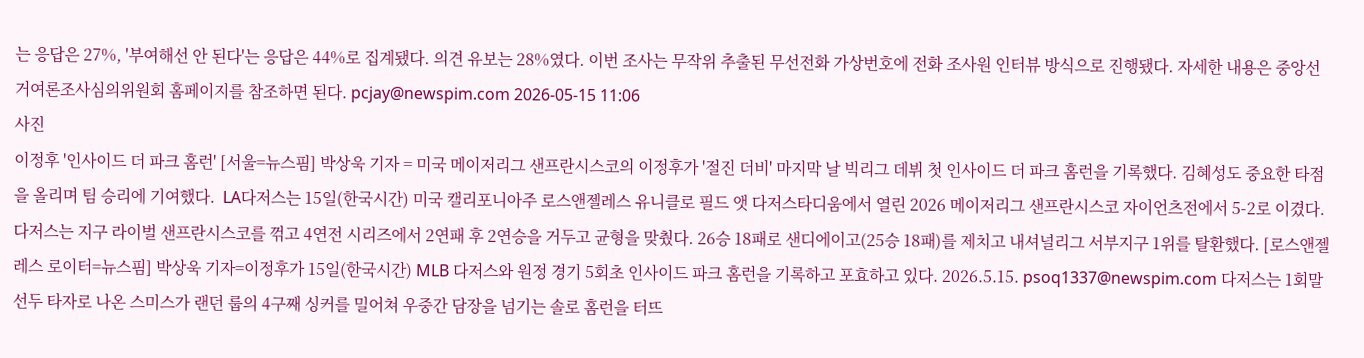는 응답은 27%, '부여해선 안 된다'는 응답은 44%로 집계됐다. 의견 유보는 28%였다. 이번 조사는 무작위 추출된 무선전화 가상번호에 전화 조사원 인터뷰 방식으로 진행됐다. 자세한 내용은 중앙선거여론조사심의위원회 홈페이지를 참조하면 된다. pcjay@newspim.com 2026-05-15 11:06
사진
이정후 '인사이드 더 파크 홈런' [서울=뉴스핌] 박상욱 기자 = 미국 메이저리그 샌프란시스코의 이정후가 '절진 더비' 마지막 날 빅리그 데뷔 첫 인사이드 더 파크 홈런을 기록했다. 김혜성도 중요한 타점을 올리며 팀 승리에 기여했다.  LA다저스는 15일(한국시간) 미국 캘리포니아주 로스앤젤레스 유니클로 필드 앳 다저스타디움에서 열린 2026 메이저리그 샌프란시스코 자이언츠전에서 5-2로 이겼다. 다저스는 지구 라이벌 샌프란시스코를 꺾고 4연전 시리즈에서 2연패 후 2연승을 거두고 균형을 맞췄다. 26승 18패로 샌디에이고(25승 18패)를 제치고 내셔널리그 서부지구 1위를 탈환했다. [로스앤젤레스 로이터=뉴스핌] 박상욱 기자=이정후가 15일(한국시간) MLB 다저스와 원정 경기 5회초 인사이드 파크 홈런을 기록하고 포효하고 있다. 2026.5.15. psoq1337@newspim.com 다저스는 1회말 선두 타자로 나온 스미스가 랜던 룹의 4구째 싱커를 밀어쳐 우중간 담장을 넘기는 솔로 홈런을 터뜨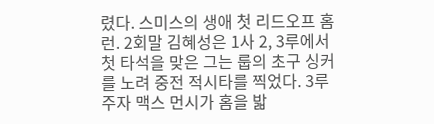렸다. 스미스의 생애 첫 리드오프 홈런. 2회말 김혜성은 1사 2, 3루에서 첫 타석을 맞은 그는 룹의 초구 싱커를 노려 중전 적시타를 찍었다. 3루 주자 맥스 먼시가 홈을 밟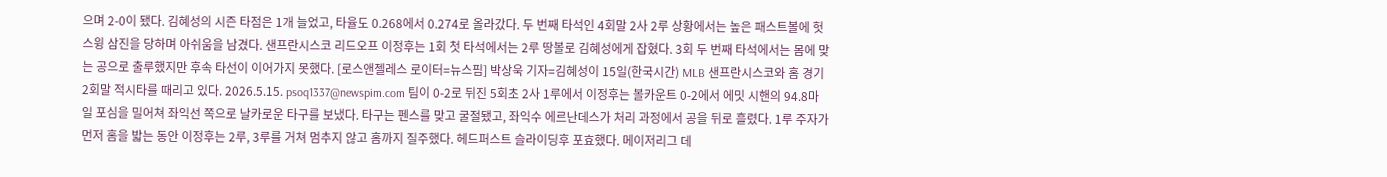으며 2-0이 됐다. 김혜성의 시즌 타점은 1개 늘었고, 타율도 0.268에서 0.274로 올라갔다. 두 번째 타석인 4회말 2사 2루 상황에서는 높은 패스트볼에 헛스윙 삼진을 당하며 아쉬움을 남겼다. 샌프란시스코 리드오프 이정후는 1회 첫 타석에서는 2루 땅볼로 김혜성에게 잡혔다. 3회 두 번째 타석에서는 몸에 맞는 공으로 출루했지만 후속 타선이 이어가지 못했다. [로스앤젤레스 로이터=뉴스핌] 박상욱 기자=김혜성이 15일(한국시간) MLB 샌프란시스코와 홈 경기 2회말 적시타를 때리고 있다. 2026.5.15. psoq1337@newspim.com 팀이 0-2로 뒤진 5회초 2사 1루에서 이정후는 볼카운트 0-2에서 에밋 시핸의 94.8마일 포심을 밀어쳐 좌익선 쪽으로 날카로운 타구를 보냈다. 타구는 펜스를 맞고 굴절됐고, 좌익수 에르난데스가 처리 과정에서 공을 뒤로 흘렸다. 1루 주자가 먼저 홈을 밟는 동안 이정후는 2루, 3루를 거쳐 멈추지 않고 홈까지 질주했다. 헤드퍼스트 슬라이딩후 포효했다. 메이저리그 데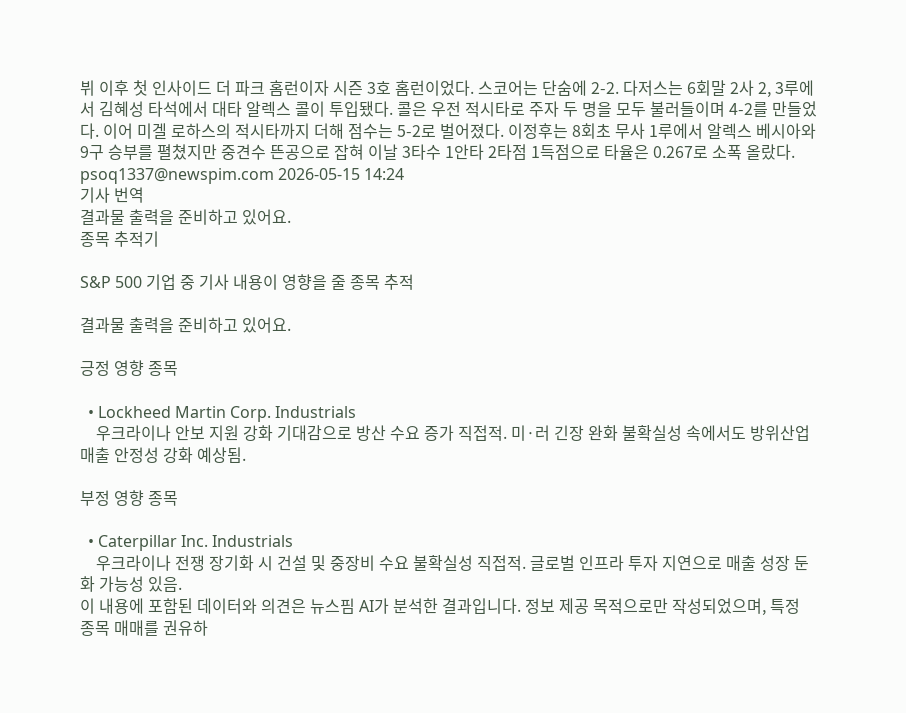뷔 이후 첫 인사이드 더 파크 홈런이자 시즌 3호 홈런이었다. 스코어는 단숨에 2-2. 다저스는 6회말 2사 2, 3루에서 김혜성 타석에서 대타 알렉스 콜이 투입됐다. 콜은 우전 적시타로 주자 두 명을 모두 불러들이며 4-2를 만들었다. 이어 미겔 로하스의 적시타까지 더해 점수는 5-2로 벌어졌다. 이정후는 8회초 무사 1루에서 알렉스 베시아와 9구 승부를 펼쳤지만 중견수 뜬공으로 잡혀 이날 3타수 1안타 2타점 1득점으로 타율은 0.267로 소폭 올랐다. psoq1337@newspim.com 2026-05-15 14:24
기사 번역
결과물 출력을 준비하고 있어요.
종목 추적기

S&P 500 기업 중 기사 내용이 영향을 줄 종목 추적

결과물 출력을 준비하고 있어요.

긍정 영향 종목

  • Lockheed Martin Corp. Industrials
    우크라이나 안보 지원 강화 기대감으로 방산 수요 증가 직접적. 미·러 긴장 완화 불확실성 속에서도 방위산업 매출 안정성 강화 예상됨.

부정 영향 종목

  • Caterpillar Inc. Industrials
    우크라이나 전쟁 장기화 시 건설 및 중장비 수요 불확실성 직접적. 글로벌 인프라 투자 지연으로 매출 성장 둔화 가능성 있음.
이 내용에 포함된 데이터와 의견은 뉴스핌 AI가 분석한 결과입니다. 정보 제공 목적으로만 작성되었으며, 특정 종목 매매를 권유하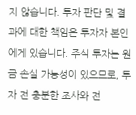지 않습니다. 투자 판단 및 결과에 대한 책임은 투자자 본인에게 있습니다. 주식 투자는 원금 손실 가능성이 있으므로, 투자 전 충분한 조사와 전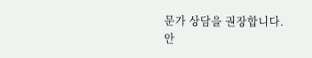문가 상담을 권장합니다.
안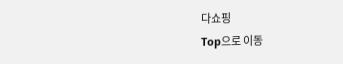다쇼핑
Top으로 이동